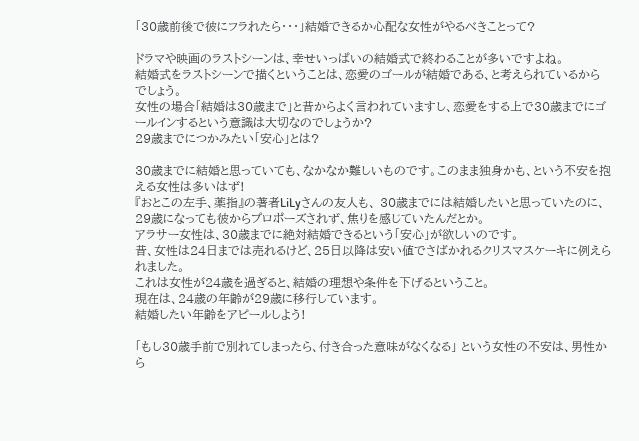「30歳前後で彼にフラれたら・・・」結婚できるか心配な女性がやるべきことって?

ドラマや映画のラストシーンは、幸せいっぱいの結婚式で終わることが多いですよね。
結婚式をラストシーンで描くということは、恋愛のゴールが結婚である、と考えられているからでしょう。
女性の場合「結婚は30歳まで」と昔からよく言われていますし、恋愛をする上で30歳までにゴールインするという意識は大切なのでしょうか?
29歳までにつかみたい「安心」とは?

30歳までに結婚と思っていても、なかなか難しいものです。このまま独身かも、という不安を抱える女性は多いはず!
『おとこの左手、薬指』の著者LiLyさんの友人も、 30歳までには結婚したいと思っていたのに、29歳になっても彼からプロポーズされず、焦りを感じていたんだとか。
アラサー女性は、30歳までに絶対結婚できるという「安心」が欲しいのです。
昔、女性は24日までは売れるけど、25日以降は安い値でさばかれるクリスマスケーキに例えられました。
これは女性が24歳を過ぎると、結婚の理想や条件を下げるということ。
現在は、24歳の年齢が29歳に移行しています。
結婚したい年齢をアピールしよう!

「もし30歳手前で別れてしまったら、付き合った意味がなくなる」 という女性の不安は、男性から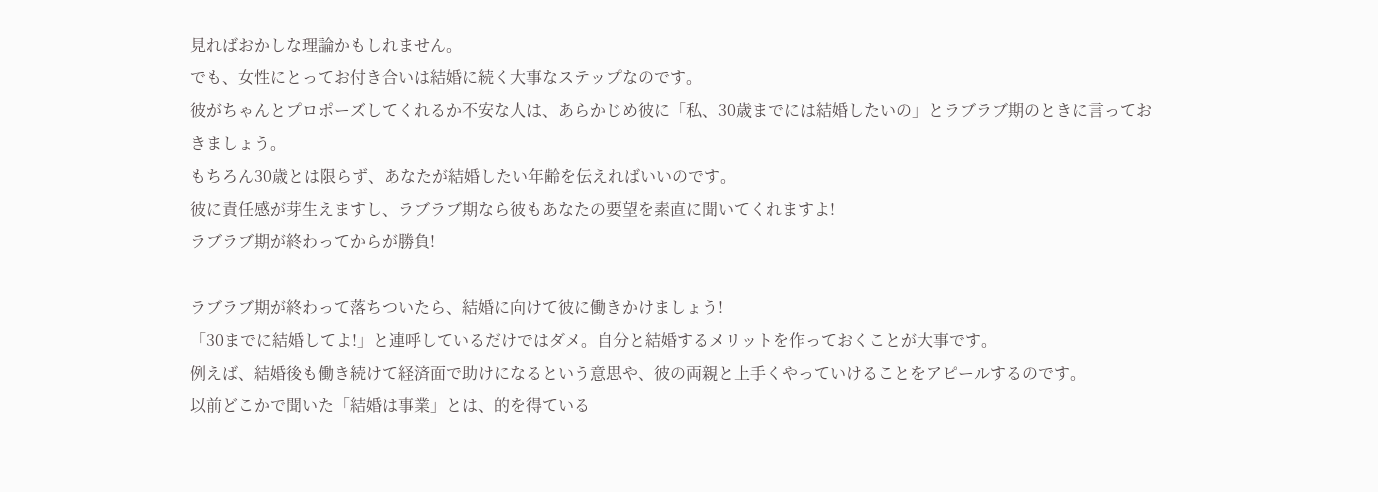見ればおかしな理論かもしれません。
でも、女性にとってお付き合いは結婚に続く大事なステップなのです。
彼がちゃんとプロポーズしてくれるか不安な人は、あらかじめ彼に「私、30歳までには結婚したいの」とラブラブ期のときに言っておきましょう。
もちろん30歳とは限らず、あなたが結婚したい年齢を伝えればいいのです。
彼に責任感が芽生えますし、ラブラブ期なら彼もあなたの要望を素直に聞いてくれますよ!
ラブラブ期が終わってからが勝負!

ラブラブ期が終わって落ちついたら、結婚に向けて彼に働きかけましょう!
「30までに結婚してよ!」と連呼しているだけではダメ。自分と結婚するメリットを作っておくことが大事です。
例えば、結婚後も働き続けて経済面で助けになるという意思や、彼の両親と上手くやっていけることをアピールするのです。
以前どこかで聞いた「結婚は事業」とは、的を得ている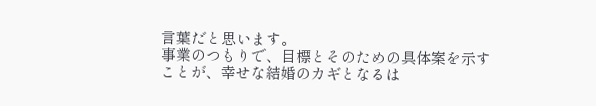言葉だと思います。
事業のつもりで、目標とそのための具体案を示すことが、幸せな結婚のカギとなるは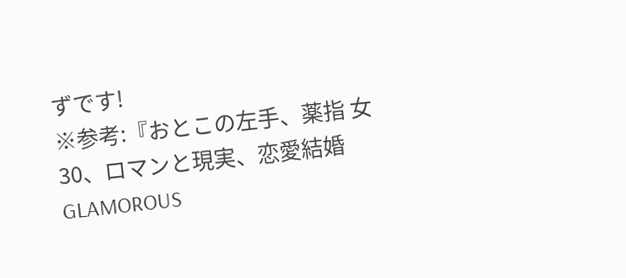ずです!
※参考:『おとこの左手、薬指 女30、ロマンと現実、恋愛結婚 GLAMOROUS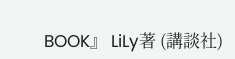BOOK』 LiLy著 (講談社)